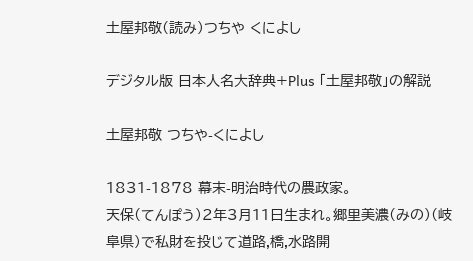土屋邦敬(読み)つちや くによし

デジタル版 日本人名大辞典+Plus 「土屋邦敬」の解説

土屋邦敬 つちや-くによし

1831-1878 幕末-明治時代の農政家。
天保(てんぽう)2年3月11日生まれ。郷里美濃(みの)(岐阜県)で私財を投じて道路,橋,水路開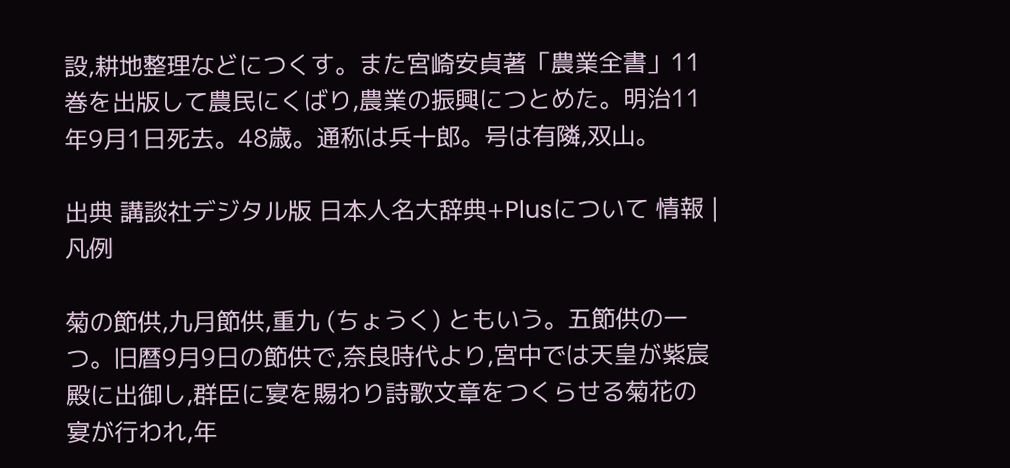設,耕地整理などにつくす。また宮崎安貞著「農業全書」11巻を出版して農民にくばり,農業の振興につとめた。明治11年9月1日死去。48歳。通称は兵十郎。号は有隣,双山。

出典 講談社デジタル版 日本人名大辞典+Plusについて 情報 | 凡例

菊の節供,九月節供,重九 (ちょうく) ともいう。五節供の一つ。旧暦9月9日の節供で,奈良時代より,宮中では天皇が紫宸殿に出御し,群臣に宴を賜わり詩歌文章をつくらせる菊花の宴が行われ,年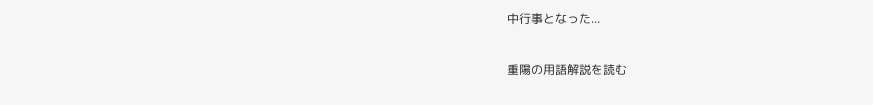中行事となった...

重陽の用語解説を読む